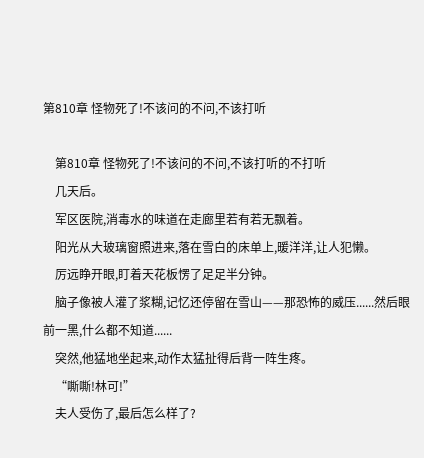第810章 怪物死了!不该问的不问,不该打听

    第810章 怪物死了!不该问的不问,不该打听的不打听
    几天后。
    军区医院,消毒水的味道在走廊里若有若无飘着。
    阳光从大玻璃窗照进来,落在雪白的床单上,暖洋洋,让人犯懒。
    厉远睁开眼,盯着天花板愣了足足半分钟。
    脑子像被人灌了浆糊,记忆还停留在雪山——那恐怖的威压......然后眼前一黑,什么都不知道......
    突然,他猛地坐起来,动作太猛扯得后背一阵生疼。
    “嘶嘶!林可!”
    夫人受伤了,最后怎么样了?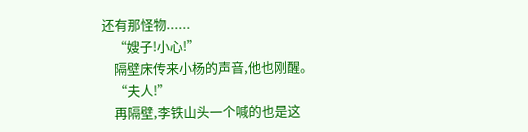还有那怪物......
    “嫂子!小心!”
    隔壁床传来小杨的声音,他也刚醒。
    “夫人!”
    再隔壁,李铁山头一个喊的也是这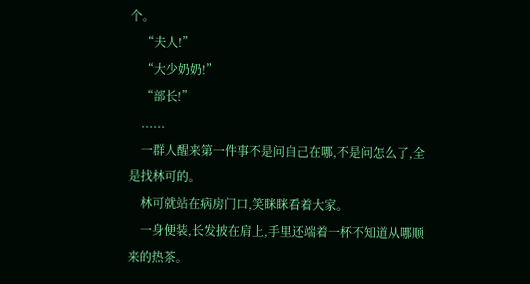个。
    “夫人!”
    “大少奶奶!”
    “部长!”
    ......
    一群人醒来第一件事不是问自己在哪,不是问怎么了,全是找林可的。
    林可就站在病房门口,笑眯眯看着大家。
    一身便装,长发披在肩上,手里还端着一杯不知道从哪顺来的热茶。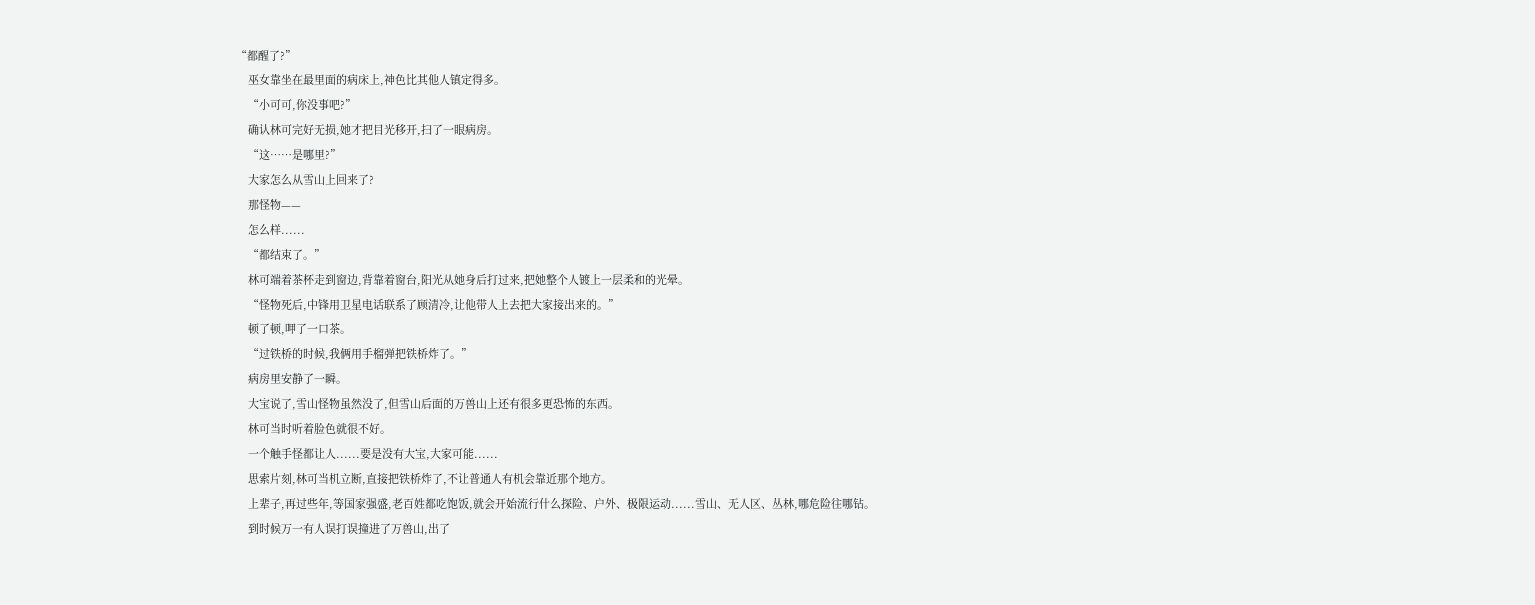“都醒了?”
    巫女靠坐在最里面的病床上,神色比其他人镇定得多。
    “小可可,你没事吧?”
    确认林可完好无损,她才把目光移开,扫了一眼病房。
    “这……是哪里?”
    大家怎么从雪山上回来了?
    那怪物——
    怎么样......
    “都结束了。”
    林可端着茶杯走到窗边,背靠着窗台,阳光从她身后打过来,把她整个人镀上一层柔和的光晕。
    “怪物死后,中锋用卫星电话联系了顾清冷,让他带人上去把大家接出来的。”
    顿了顿,呷了一口茶。
    “过铁桥的时候,我俩用手榴弹把铁桥炸了。”
    病房里安静了一瞬。
    大宝说了,雪山怪物虽然没了,但雪山后面的万兽山上还有很多更恐怖的东西。
    林可当时听着脸色就很不好。
    一个触手怪都让人......要是没有大宝,大家可能......
    思索片刻,林可当机立断,直接把铁桥炸了,不让普通人有机会靠近那个地方。
    上辈子,再过些年,等国家强盛,老百姓都吃饱饭,就会开始流行什么探险、户外、极限运动......雪山、无人区、丛林,哪危险往哪钻。
    到时候万一有人误打误撞进了万兽山,出了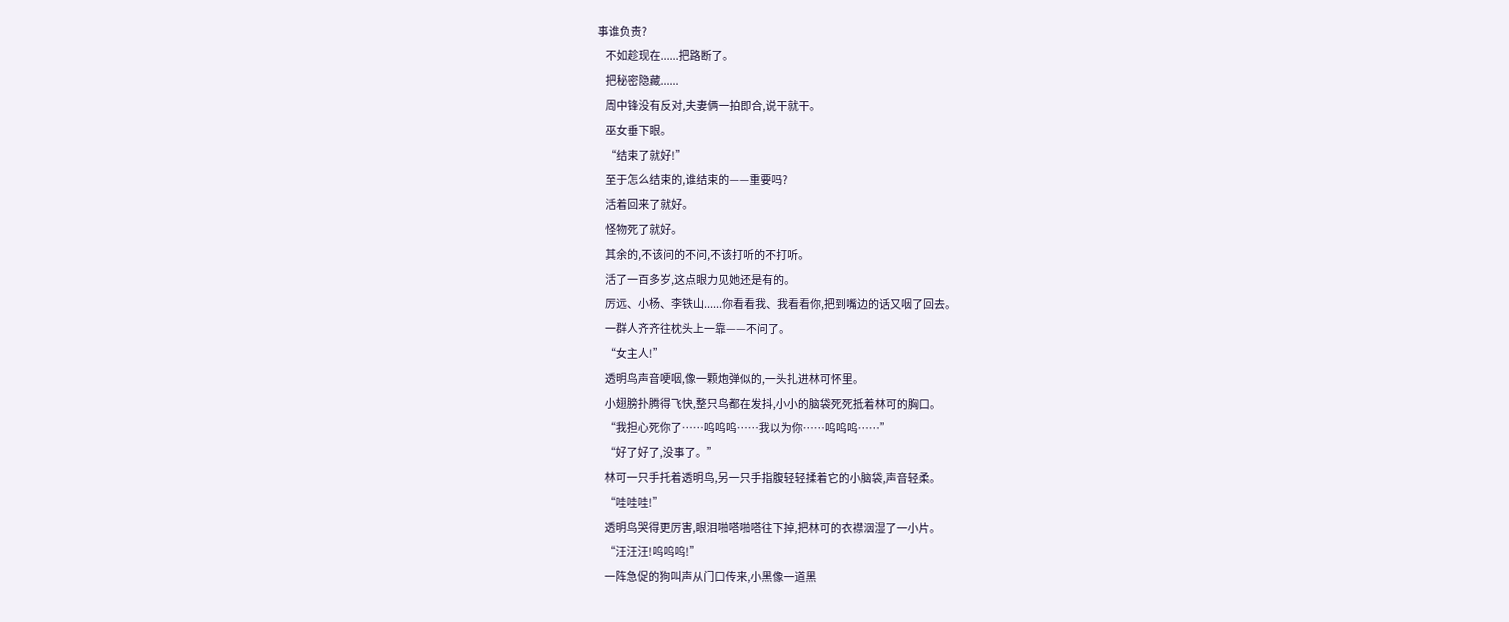事谁负责?
    不如趁现在......把路断了。
    把秘密隐藏......
    周中锋没有反对,夫妻俩一拍即合,说干就干。
    巫女垂下眼。
    “结束了就好!”
    至于怎么结束的,谁结束的——重要吗?
    活着回来了就好。
    怪物死了就好。
    其余的,不该问的不问,不该打听的不打听。
    活了一百多岁,这点眼力见她还是有的。
    厉远、小杨、李铁山......你看看我、我看看你,把到嘴边的话又咽了回去。
    一群人齐齐往枕头上一靠——不问了。
    “女主人!”
    透明鸟声音哽咽,像一颗炮弹似的,一头扎进林可怀里。
    小翅膀扑腾得飞快,整只鸟都在发抖,小小的脑袋死死抵着林可的胸口。
    “我担心死你了……呜呜呜……我以为你……呜呜呜……”
    “好了好了,没事了。”
    林可一只手托着透明鸟,另一只手指腹轻轻揉着它的小脑袋,声音轻柔。
    “哇哇哇!”
    透明鸟哭得更厉害,眼泪啪嗒啪嗒往下掉,把林可的衣襟洇湿了一小片。
    “汪汪汪!呜呜呜!”
    一阵急促的狗叫声从门口传来,小黑像一道黑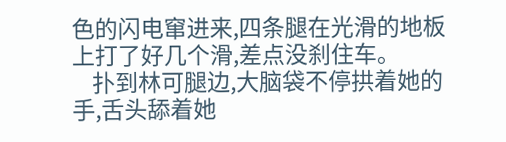色的闪电窜进来,四条腿在光滑的地板上打了好几个滑,差点没刹住车。
    扑到林可腿边,大脑袋不停拱着她的手,舌头舔着她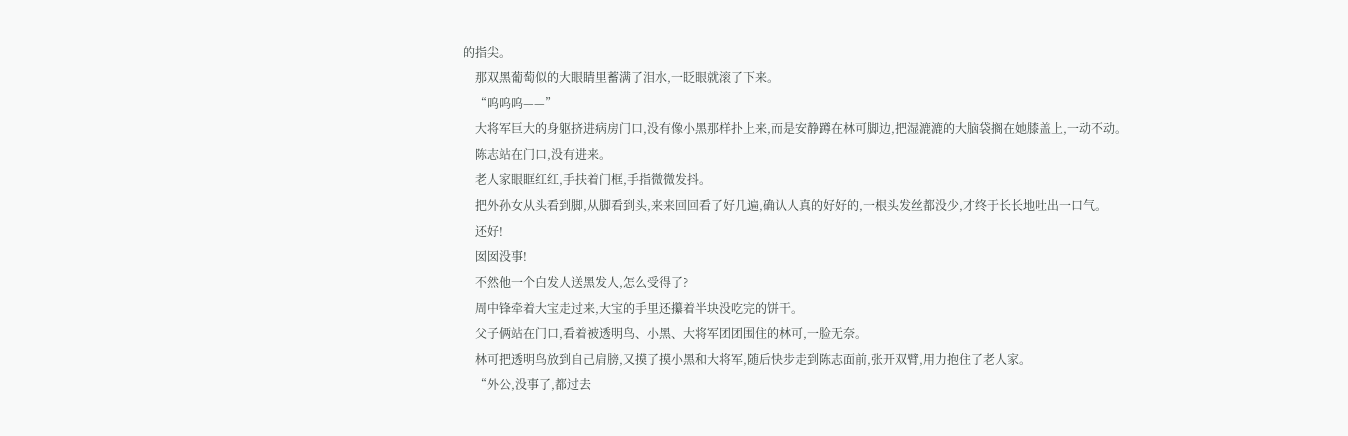的指尖。
    那双黑葡萄似的大眼睛里蓄满了泪水,一眨眼就滚了下来。
    “呜呜呜——”
    大将军巨大的身躯挤进病房门口,没有像小黑那样扑上来,而是安静蹲在林可脚边,把湿漉漉的大脑袋搁在她膝盖上,一动不动。
    陈志站在门口,没有进来。
    老人家眼眶红红,手扶着门框,手指微微发抖。
    把外孙女从头看到脚,从脚看到头,来来回回看了好几遍,确认人真的好好的,一根头发丝都没少,才终于长长地吐出一口气。
    还好!
    囡囡没事!
    不然他一个白发人送黑发人,怎么受得了?
    周中锋牵着大宝走过来,大宝的手里还攥着半块没吃完的饼干。
    父子俩站在门口,看着被透明鸟、小黑、大将军团团围住的林可,一脸无奈。
    林可把透明鸟放到自己肩膀,又摸了摸小黑和大将军,随后快步走到陈志面前,张开双臂,用力抱住了老人家。
    “外公,没事了,都过去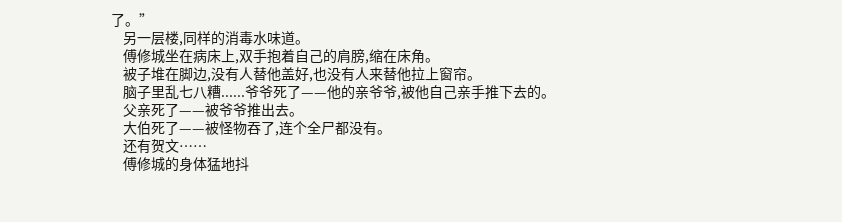了。”
    另一层楼,同样的消毒水味道。
    傅修城坐在病床上,双手抱着自己的肩膀,缩在床角。
    被子堆在脚边,没有人替他盖好,也没有人来替他拉上窗帘。
    脑子里乱七八糟......爷爷死了——他的亲爷爷,被他自己亲手推下去的。
    父亲死了——被爷爷推出去。
    大伯死了——被怪物吞了,连个全尸都没有。
    还有贺文……
    傅修城的身体猛地抖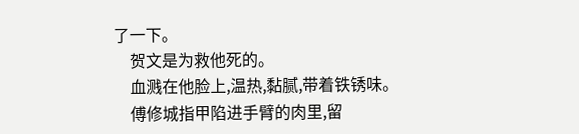了一下。
    贺文是为救他死的。
    血溅在他脸上,温热,黏腻,带着铁锈味。
    傅修城指甲陷进手臂的肉里,留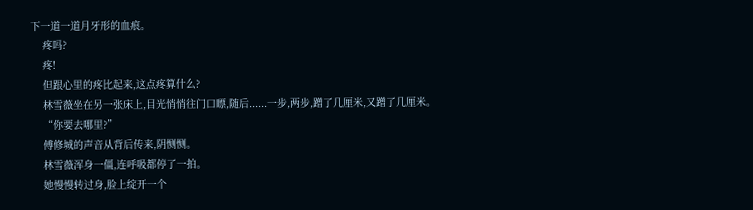下一道一道月牙形的血痕。
    疼吗?
    疼!
    但跟心里的疼比起来,这点疼算什么?
    林雪薇坐在另一张床上,目光悄悄往门口瞟,随后......一步,两步,蹭了几厘米,又蹭了几厘米。
    “你要去哪里?”
    傅修城的声音从背后传来,阴恻恻。
    林雪薇浑身一僵,连呼吸都停了一拍。
    她慢慢转过身,脸上绽开一个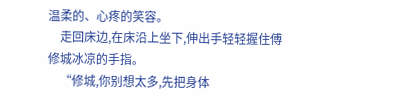温柔的、心疼的笑容。
    走回床边,在床沿上坐下,伸出手轻轻握住傅修城冰凉的手指。
    “修城,你别想太多,先把身体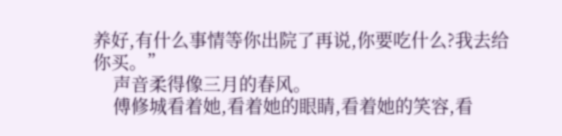养好,有什么事情等你出院了再说,你要吃什么?我去给你买。”
    声音柔得像三月的春风。
    傅修城看着她,看着她的眼睛,看着她的笑容,看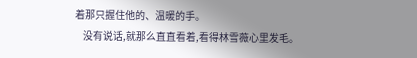着那只握住他的、温暖的手。
    没有说话,就那么直直看着,看得林雪薇心里发毛。